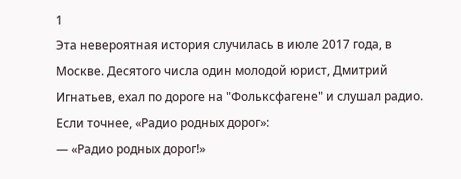1
Эта невероятная история случилась в июле 2017 года, в Москве. Десятого числа один молодой юрист, Дмитрий Игнатьев, ехал по дороге на "Фольксфагене" и слушал радио. Если точнее, «Радио родных дорог»:
— «Радио родных дорог!»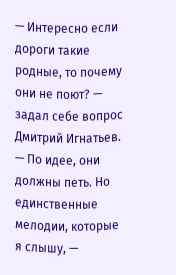— Интересно если дороги такие родные, то почему они не поют? — задал себе вопрос Дмитрий Игнатьев. — По идее, они должны петь. Но единственные мелодии, которые я слышу, —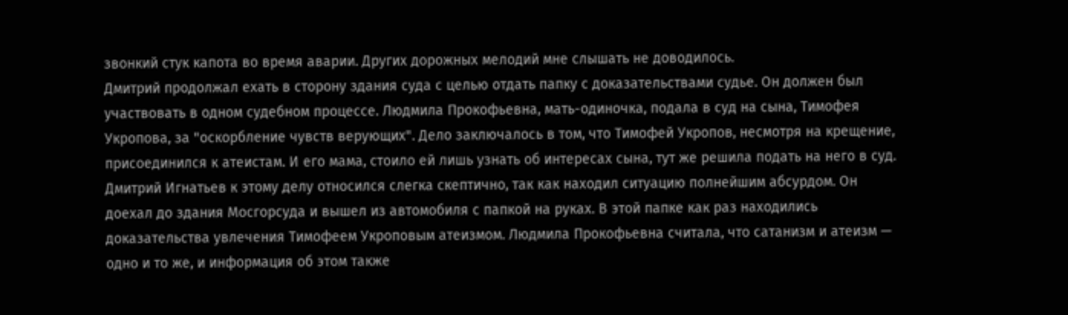звонкий стук капота во время аварии. Других дорожных мелодий мне слышать не доводилось.
Дмитрий продолжал ехать в сторону здания суда с целью отдать папку с доказательствами судье. Он должен был участвовать в одном судебном процессе. Людмила Прокофьевна, мать-одиночка, подала в суд на сына, Тимофея Укропова, за "оскорбление чувств верующих". Дело заключалось в том, что Тимофей Укропов, несмотря на крещение, присоединился к атеистам. И его мама, стоило ей лишь узнать об интересах сына, тут же решила подать на него в суд. Дмитрий Игнатьев к этому делу относился слегка скептично, так как находил ситуацию полнейшим абсурдом. Он доехал до здания Мосгорсуда и вышел из автомобиля с папкой на руках. В этой папке как раз находились доказательства увлечения Тимофеем Укроповым атеизмом. Людмила Прокофьевна считала, что сатанизм и атеизм — одно и то же, и информация об этом также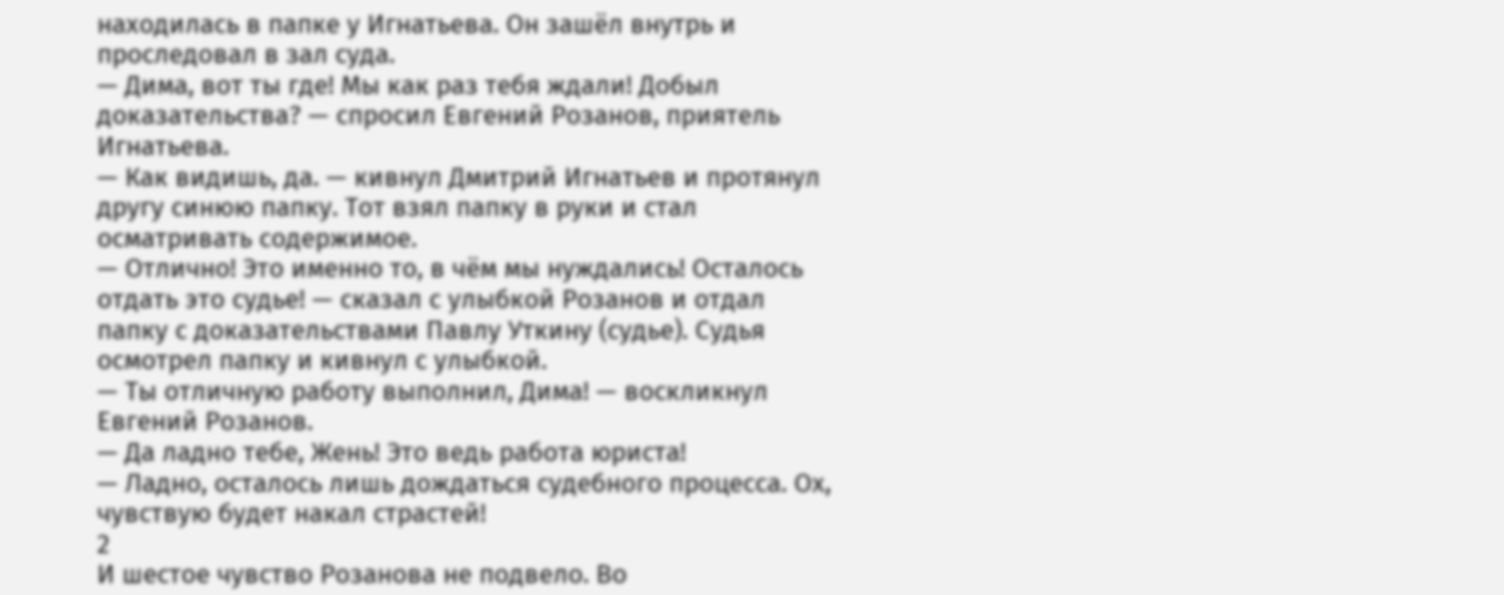находилась в папке у Игнатьева. Он зашёл внутрь и проследовал в зал суда.
— Дима, вот ты где! Мы как раз тебя ждали! Добыл доказательства? — спросил Евгений Розанов, приятель Игнатьева.
— Как видишь, да. — кивнул Дмитрий Игнатьев и протянул другу синюю папку. Тот взял папку в руки и стал осматривать содержимое.
— Отлично! Это именно то, в чём мы нуждались! Осталось отдать это судье! — сказал с улыбкой Розанов и отдал папку с доказательствами Павлу Уткину (судье). Судья осмотрел папку и кивнул с улыбкой.
— Ты отличную работу выполнил, Дима! — воскликнул Евгений Розанов.
— Да ладно тебе, Жень! Это ведь работа юриста!
— Ладно, осталось лишь дождаться судебного процесса. Ох, чувствую будет накал страстей!
2
И шестое чувство Розанова не подвело. Во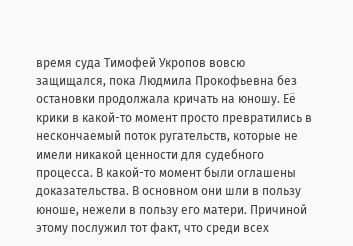время суда Тимофей Укропов вовсю защищался, пока Людмила Прокофьевна без остановки продолжала кричать на юношу. Её крики в какой-то момент просто превратились в нескончаемый поток ругательств, которые не имели никакой ценности для судебного процесса. В какой-то момент были оглашены доказательства. В основном они шли в пользу юноше, нежели в пользу его матери. Причиной этому послужил тот факт, что среди всех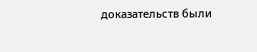доказательств были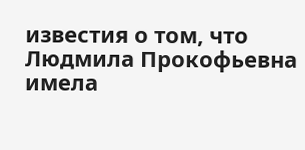известия о том, что Людмила Прокофьевна имела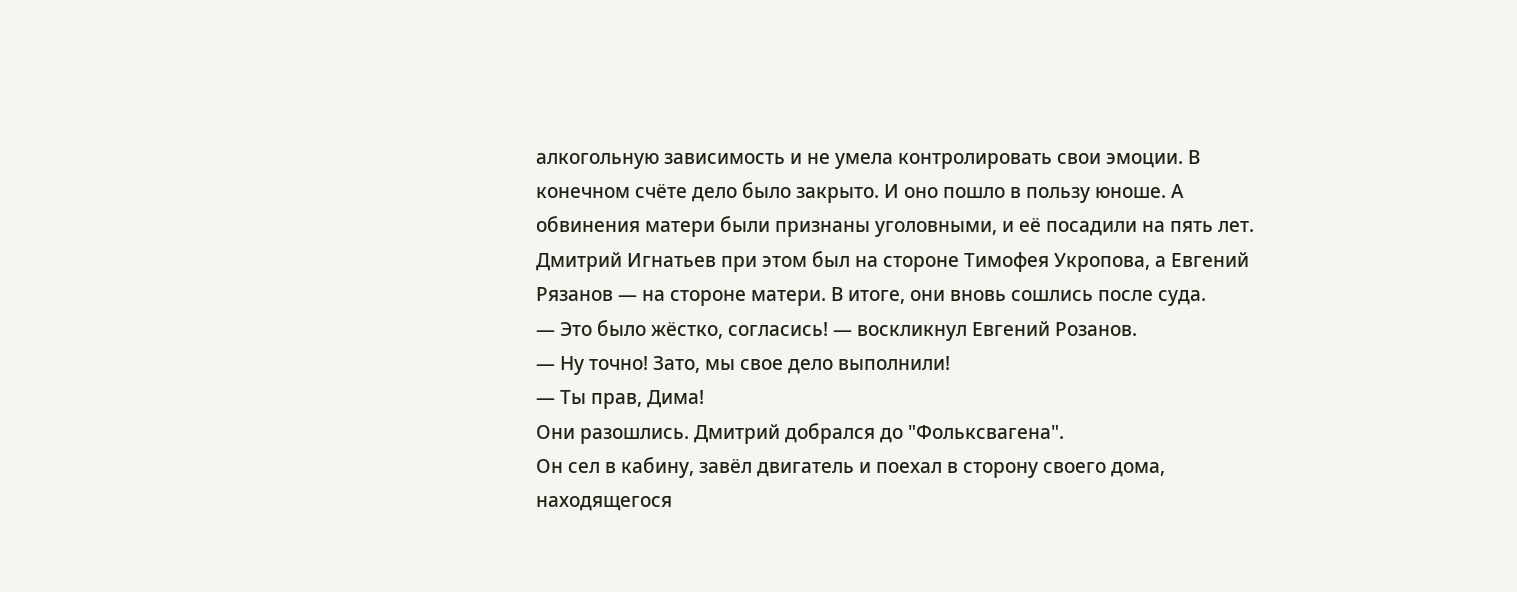алкогольную зависимость и не умела контролировать свои эмоции. В конечном счёте дело было закрыто. И оно пошло в пользу юноше. А обвинения матери были признаны уголовными, и её посадили на пять лет. Дмитрий Игнатьев при этом был на стороне Тимофея Укропова, а Евгений Рязанов — на стороне матери. В итоге, они вновь сошлись после суда.
— Это было жёстко, согласись! — воскликнул Евгений Розанов.
— Ну точно! Зато, мы свое дело выполнили!
— Ты прав, Дима!
Они разошлись. Дмитрий добрался до "Фольксвагена".
Он сел в кабину, завёл двигатель и поехал в сторону своего дома, находящегося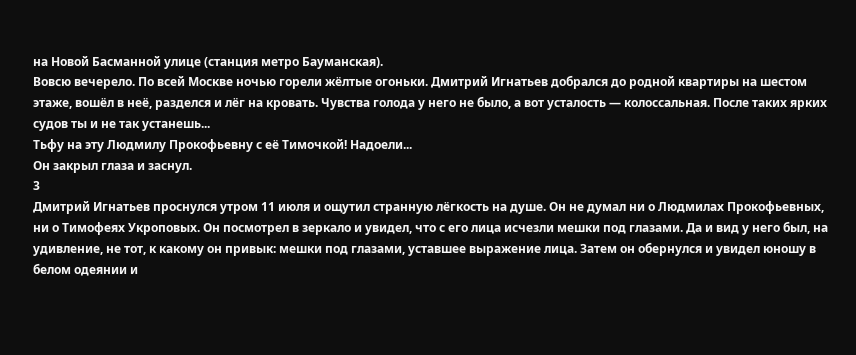на Новой Басманной улице (станция метро Бауманская).
Вовсю вечерело. По всей Москве ночью горели жёлтые огоньки. Дмитрий Игнатьев добрался до родной квартиры на шестом этаже, вошёл в неё, разделся и лёг на кровать. Чувства голода у него не было, а вот усталость — колоссальная. После таких ярких судов ты и не так устанешь...
Тьфу на эту Людмилу Прокофьевну с её Тимочкой! Надоели...
Он закрыл глаза и заснул.
3
Дмитрий Игнатьев проснулся утром 11 июля и ощутил странную лёгкость на душе. Он не думал ни о Людмилах Прокофьевных, ни о Тимофеях Укроповых. Он посмотрел в зеркало и увидел, что с его лица исчезли мешки под глазами. Да и вид у него был, на удивление, не тот, к какому он привык: мешки под глазами, уставшее выражение лица. Затем он обернулся и увидел юношу в белом одеянии и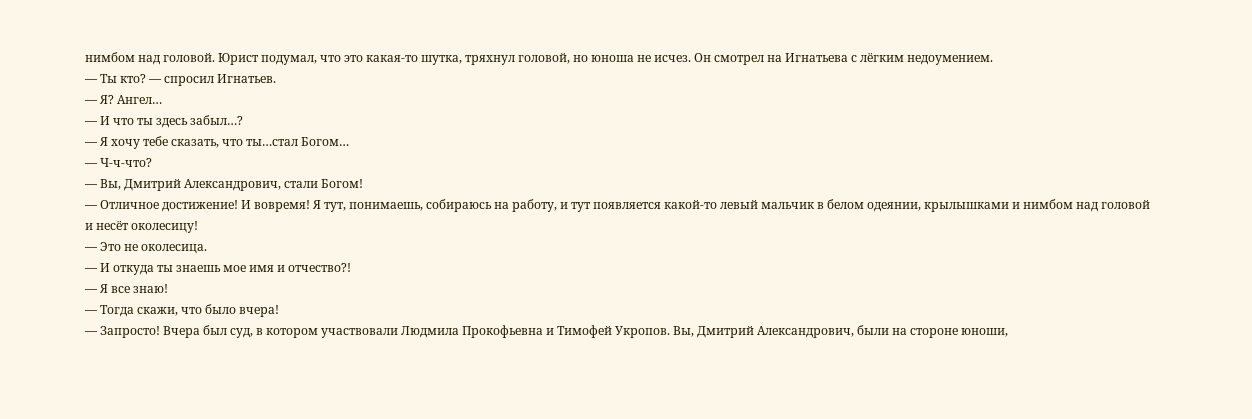нимбом над головой. Юрист подумал, что это какая-то шутка, тряхнул головой, но юноша не исчез. Он смотрел на Игнатьева с лёгким недоумением.
— Ты кто? — спросил Игнатьев.
— Я? Ангел…
— И что ты здесь забыл…?
— Я хочу тебе сказать, что ты…стал Богом…
— Ч-ч-что?
— Вы, Дмитрий Александрович, стали Богом!
— Отличное достижение! И вовремя! Я тут, понимаешь, собираюсь на работу, и тут появляется какой-то левый мальчик в белом одеянии, крылышками и нимбом над головой и несёт околесицу!
— Это не околесица.
— И откуда ты знаешь мое имя и отчество?!
— Я все знаю!
— Тогда скажи, что было вчера!
— Запросто! Вчера был суд, в котором участвовали Людмила Прокофьевна и Тимофей Укропов. Вы, Дмитрий Александрович, были на стороне юноши,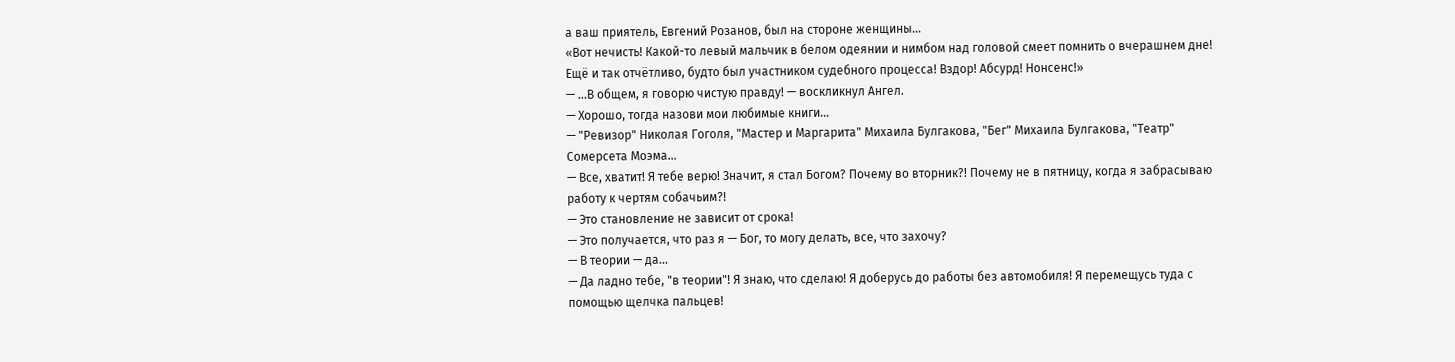а ваш приятель, Евгений Розанов, был на стороне женщины...
«Вот нечисть! Какой-то левый мальчик в белом одеянии и нимбом над головой смеет помнить о вчерашнем дне! Ещё и так отчётливо, будто был участником судебного процесса! Вздор! Абсурд! Нонсенс!»
— ...В общем, я говорю чистую правду! — воскликнул Ангел.
— Хорошо, тогда назови мои любимые книги...
— "Ревизор" Николая Гоголя, "Мастер и Маргарита" Михаила Булгакова, "Бег" Михаила Булгакова, "Театр" Сомерсета Моэма...
— Все, хватит! Я тебе верю! Значит, я стал Богом? Почему во вторник?! Почему не в пятницу, когда я забрасываю работу к чертям собачьим?!
— Это становление не зависит от срока!
— Это получается, что раз я — Бог, то могу делать, все, что захочу?
— В теории — да...
— Да ладно тебе, "в теории"! Я знаю, что сделаю! Я доберусь до работы без автомобиля! Я перемещусь туда с помощью щелчка пальцев!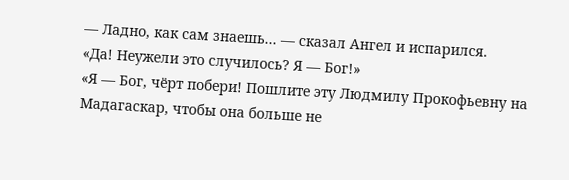— Ладно, как сам знаешь... — сказал Ангел и испарился.
«Да! Неужели это случилось? Я — Бог!»
«Я — Бог, чёрт побери! Пошлите эту Людмилу Прокофьевну на Мадагаскар, чтобы она больше не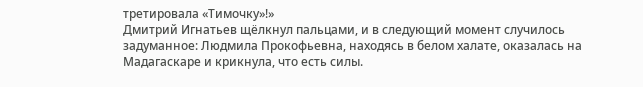третировала «Тимочку»!»
Дмитрий Игнатьев щёлкнул пальцами, и в следующий момент случилось задуманное: Людмила Прокофьевна, находясь в белом халате, оказалась на Мадагаскаре и крикнула, что есть силы.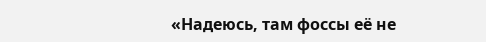«Надеюсь, там фоссы её не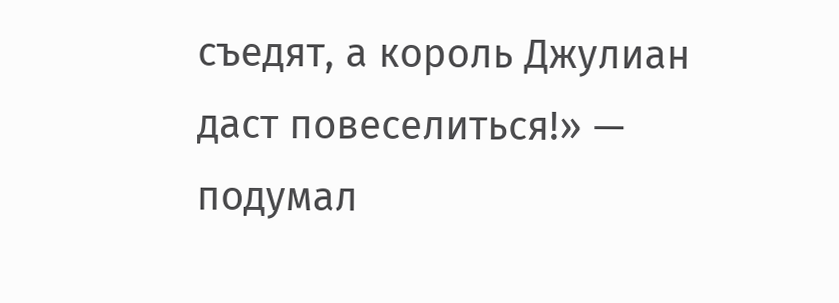съедят, а король Джулиан даст повеселиться!» — подумал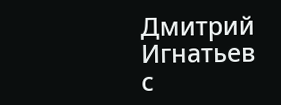Дмитрий Игнатьев с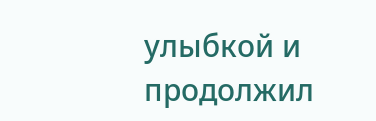улыбкой и продолжил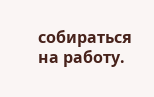собираться на работу.